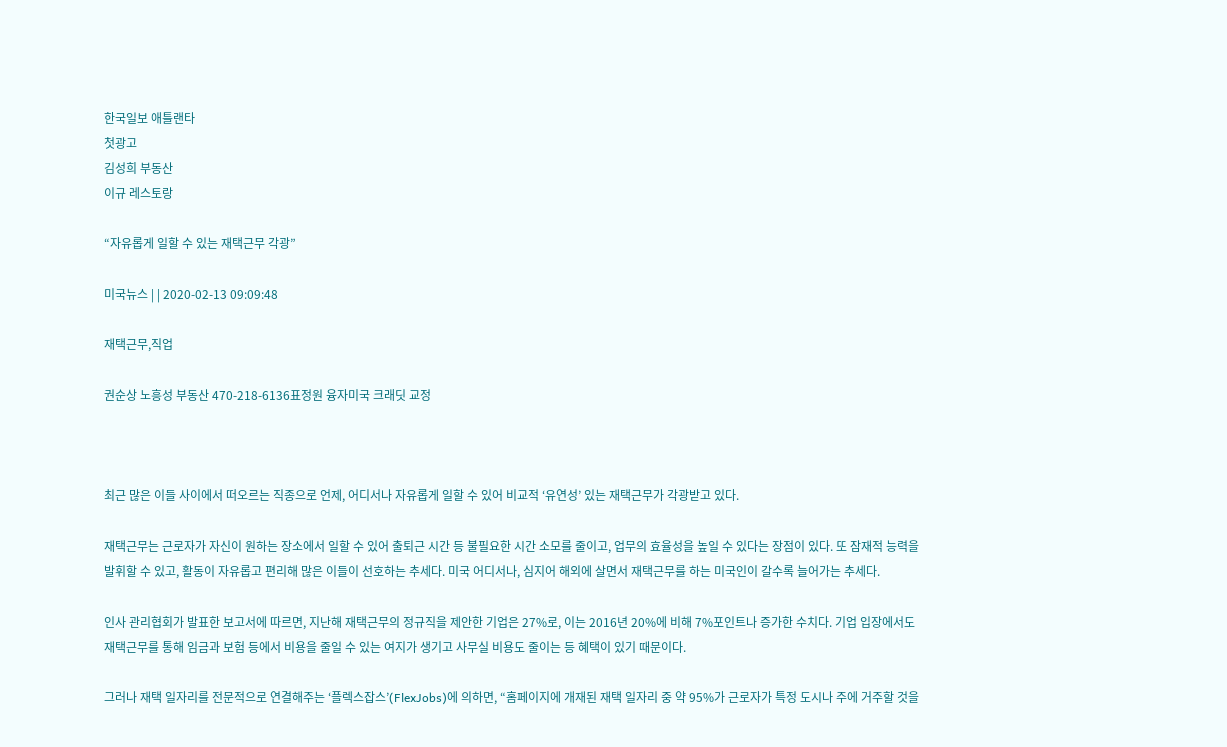한국일보 애틀랜타
첫광고
김성희 부동산
이규 레스토랑

“자유롭게 일할 수 있는 재택근무 각광”

미국뉴스 | | 2020-02-13 09:09:48

재택근무,직업

권순상 노흥성 부동산 470-218-6136표정원 융자미국 크래딧 교정



최근 많은 이들 사이에서 떠오르는 직종으로 언제, 어디서나 자유롭게 일할 수 있어 비교적 ‘유연성’ 있는 재택근무가 각광받고 있다.

재택근무는 근로자가 자신이 원하는 장소에서 일할 수 있어 출퇴근 시간 등 불필요한 시간 소모를 줄이고, 업무의 효율성을 높일 수 있다는 장점이 있다. 또 잠재적 능력을 발휘할 수 있고, 활동이 자유롭고 편리해 많은 이들이 선호하는 추세다. 미국 어디서나, 심지어 해외에 살면서 재택근무를 하는 미국인이 갈수록 늘어가는 추세다.

인사 관리협회가 발표한 보고서에 따르면, 지난해 재택근무의 정규직을 제안한 기업은 27%로, 이는 2016년 20%에 비해 7%포인트나 증가한 수치다. 기업 입장에서도 재택근무를 통해 임금과 보험 등에서 비용을 줄일 수 있는 여지가 생기고 사무실 비용도 줄이는 등 혜택이 있기 때문이다.

그러나 재택 일자리를 전문적으로 연결해주는 ‘플렉스잡스’(FlexJobs)에 의하면, “홈페이지에 개재된 재택 일자리 중 약 95%가 근로자가 특정 도시나 주에 거주할 것을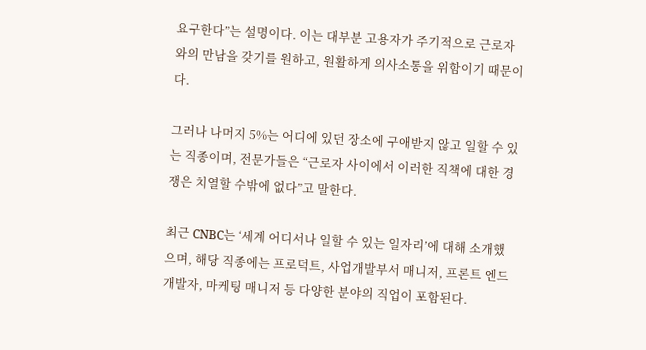요구한다”는 설명이다. 이는 대부분 고용자가 주기적으로 근로자와의 만남을 갖기를 원하고, 원활하게 의사소통을 위함이기 때문이다.

그러나 나머지 5%는 어디에 있던 장소에 구애받지 않고 일할 수 있는 직종이며, 전문가들은 “근로자 사이에서 이러한 직책에 대한 경쟁은 치열할 수밖에 없다”고 말한다.

최근 CNBC는 ‘세계 어디서나 일할 수 있는 일자리’에 대해 소개했으며, 해당 직종에는 프로덕트, 사업개발부서 매니저, 프론트 엔드 개발자, 마케팅 매니저 등 다양한 분야의 직업이 포함된다.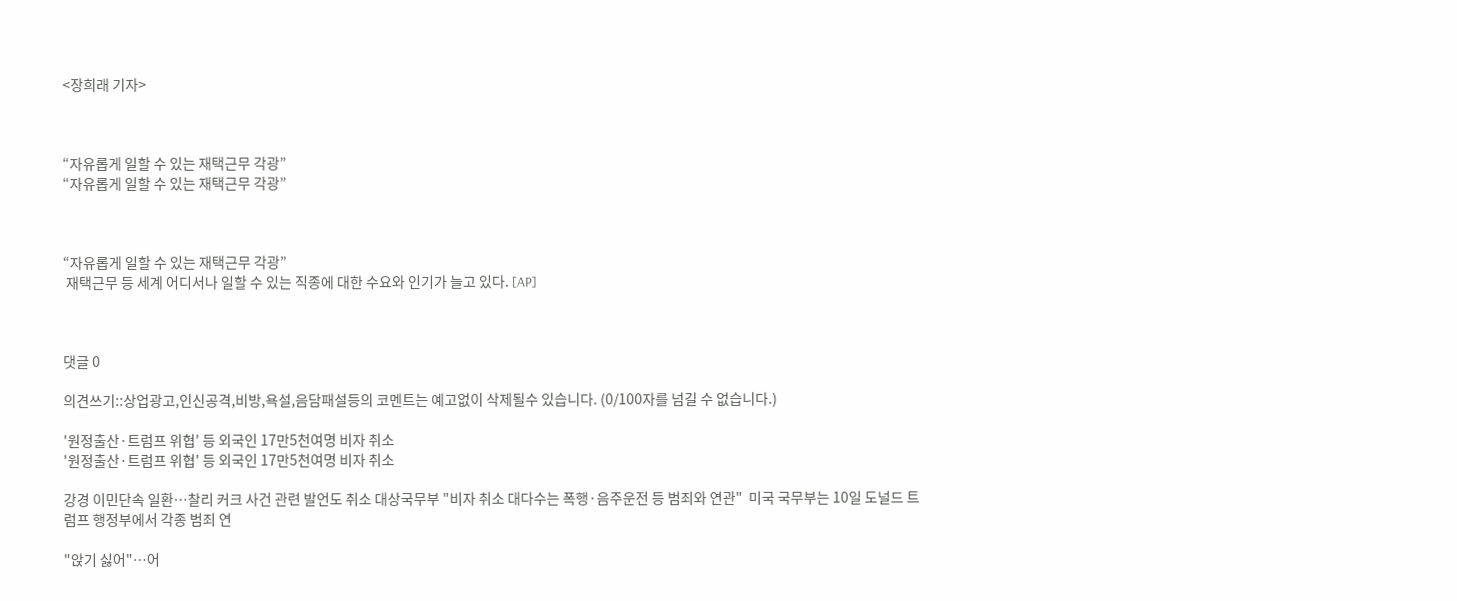<장희래 기자>



“자유롭게 일할 수 있는 재택근무 각광”
“자유롭게 일할 수 있는 재택근무 각광”



“자유롭게 일할 수 있는 재택근무 각광”
 재택근무 등 세계 어디서나 일할 수 있는 직종에 대한 수요와 인기가 늘고 있다. [AP]



댓글 0

의견쓰기::상업광고,인신공격,비방,욕설,음담패설등의 코멘트는 예고없이 삭제될수 있습니다. (0/100자를 넘길 수 없습니다.)

'원정출산·트럼프 위협' 등 외국인 17만5천여명 비자 취소
'원정출산·트럼프 위협' 등 외국인 17만5천여명 비자 취소

강경 이민단속 일환…찰리 커크 사건 관련 발언도 취소 대상국무부 "비자 취소 대다수는 폭행·음주운전 등 범죄와 연관"  미국 국무부는 10일 도널드 트럼프 행정부에서 각종 범죄 연

"앉기 싫어"…어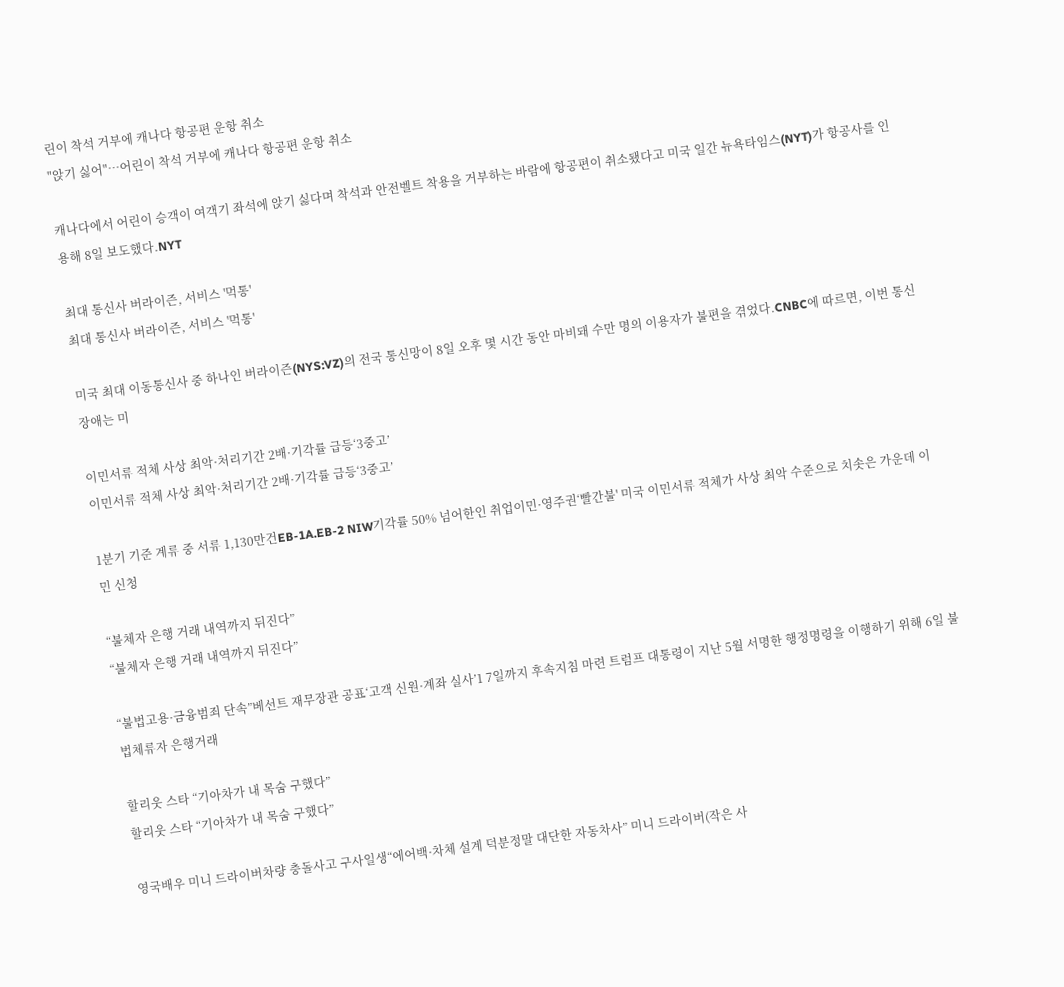린이 착석 거부에 캐나다 항공편 운항 취소
"앉기 싫어"…어린이 착석 거부에 캐나다 항공편 운항 취소

캐나다에서 어린이 승객이 여객기 좌석에 앉기 싫다며 착석과 안전벨트 착용을 거부하는 바람에 항공편이 취소됐다고 미국 일간 뉴욕타임스(NYT)가 항공사를 인용해 8일 보도했다.NYT

최대 통신사 버라이즌, 서비스 '먹통'
최대 통신사 버라이즌, 서비스 '먹통'

미국 최대 이동통신사 중 하나인 버라이즌(NYS:VZ)의 전국 통신망이 8일 오후 몇 시간 동안 마비돼 수만 명의 이용자가 불편을 겪었다.CNBC에 따르면, 이번 통신 장애는 미

이민서류 적체 사상 최악·처리기간 2배·기각률 급등‘3중고’
이민서류 적체 사상 최악·처리기간 2배·기각률 급등‘3중고’

1분기 기준 계류 중 서류 1,130만건EB-1A.EB-2 NIW기각률 50% 넘어한인 취업이민·영주권‘빨간불' 미국 이민서류 적체가 사상 최악 수준으로 치솟은 가운데 이민 신청

“불체자 은행 거래 내역까지 뒤진다”
“불체자 은행 거래 내역까지 뒤진다”

“불법고용·금융범죄 단속”베선트 재무장관 공표‘고객 신원·계좌 실사’1 7일까지 후속지침 마련 트럼프 대통령이 지난 5월 서명한 행정명령을 이행하기 위해 6일 불법체류자 은행거래

할리웃 스타 “기아차가 내 목숨 구했다”
할리웃 스타 “기아차가 내 목숨 구했다”

영국배우 미니 드라이버차량 충돌사고 구사일생“에어백·차체 설계 덕분정말 대단한 자동차사” 미니 드라이버(작은 사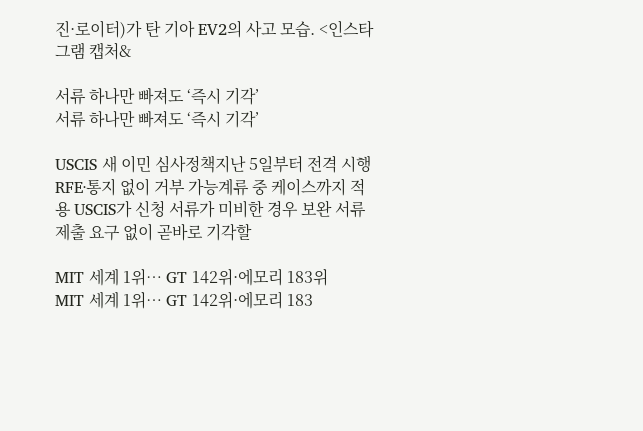진·로이터)가 탄 기아 EV2의 사고 모습. <인스타그램 캡처&

서류 하나만 빠져도 ‘즉시 기각’
서류 하나만 빠져도 ‘즉시 기각’

USCIS 새 이민 심사정책지난 5일부터 전격 시행RFE·통지 없이 거부 가능계류 중 케이스까지 적용 USCIS가 신청 서류가 미비한 경우 보완 서류 제출 요구 없이 곧바로 기각할

MIT 세계 1위… GT 142위·에모리 183위
MIT 세계 1위… GT 142위·에모리 183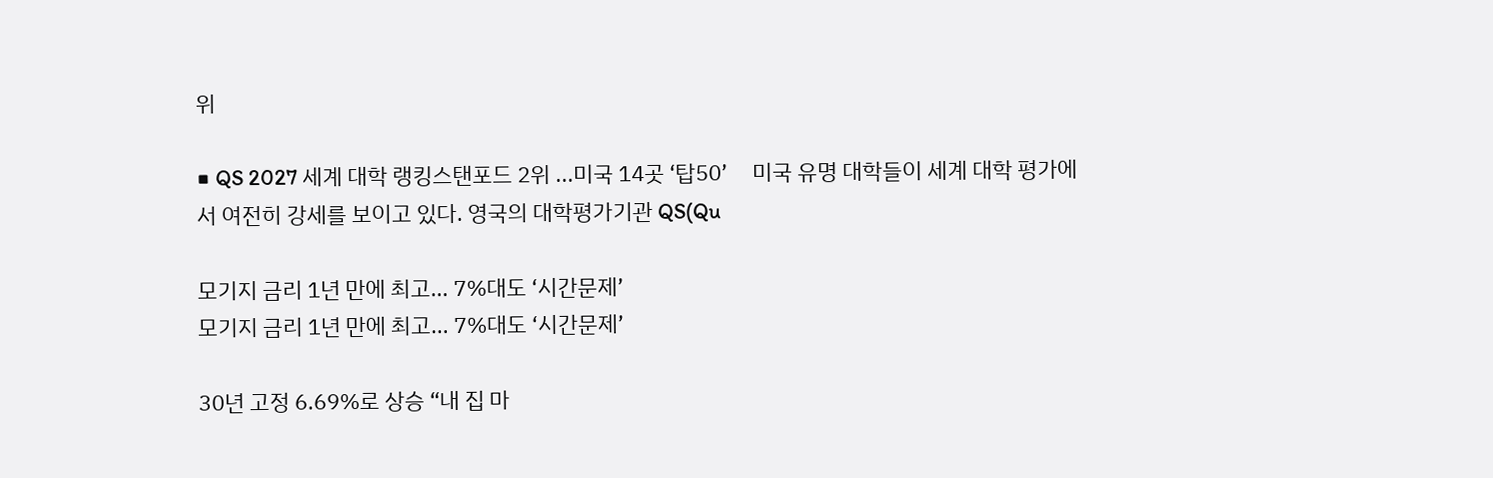위

■ QS 2027 세계 대학 랭킹스탠포드 2위 ...미국 14곳 ‘탑50’     미국 유명 대학들이 세계 대학 평가에서 여전히 강세를 보이고 있다. 영국의 대학평가기관 QS(Qu

모기지 금리 1년 만에 최고… 7%대도 ‘시간문제’
모기지 금리 1년 만에 최고… 7%대도 ‘시간문제’

30년 고정 6.69%로 상승 “내 집 마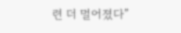련 더 멀어졌다”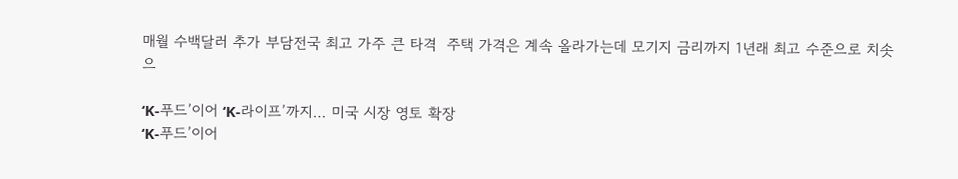매월 수백달러 추가 부담전국 최고 가주 큰 타격  주택 가격은 계속 올라가는데 모기지 금리까지 1년래 최고 수준으로 치솟으

‘K-푸드’이어 ‘K-라이프’까지… 미국 시장 영토 확장
‘K-푸드’이어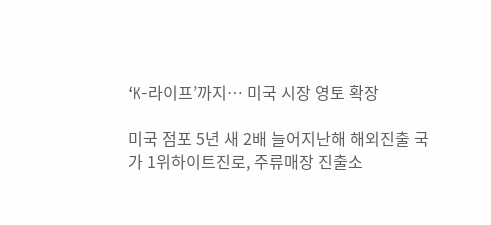‘K-라이프’까지… 미국 시장 영토 확장

미국 점포 5년 새 2배 늘어지난해 해외진출 국가 1위하이트진로, 주류매장 진출소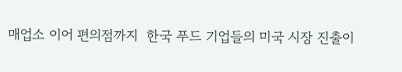매업소 이어 편의점까지  한국 푸드 기업들의 미국 시장 진출이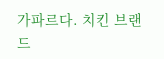가파르다. 치킨 브랜드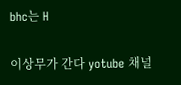bhc는 H

이상무가 간다 yotube 채널